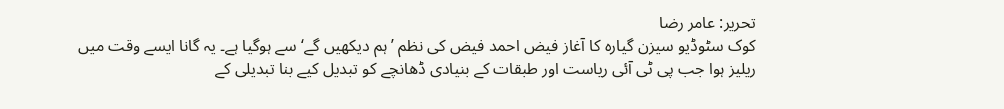تحریر: عامر رضا
کوک سٹوڈیو سیزن گیارہ کا آغاز فیض احمد فیض کی نظم ’ہم دیکھیں گے‘ سے ہوگیا ہے۔ یہ گانا ایسے وقت میں ریلیز ہوا جب پی ٹی آئی ریاست اور طبقات کے بنیادی ڈھانچے کو تبدیل کیے بنا تبدیلی کے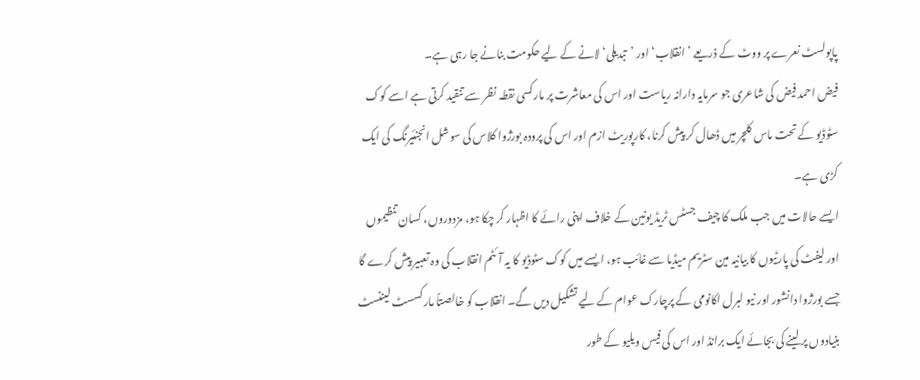پاپولسٹ نعرے پر ووٹ کے ذریعے ’انقلاب‘ اور ’تبدیلی‘ لانے کے لیے حکومت بنانے جا رہی ہے۔
فیض احمد فیض کی شاعری جو سرمایہ دارانہ ریاست اور اس کی معاشرت پر مارکسی نقطہ نظر سے تنقید کرتی ہے اسے کوک سٹوڈیو کے تحت ماس کلچر میں ڈھال کر پیش کرنا، کارپوریٹ ازم اور اس کی پرودہ بورژوا کلاس کی سوشل انجنئیرنگ کی ایک کڑی ہے۔
ایسے حالات میں جب ملک کا چیف جسٹس ٹریڈ یونین کے خلاف اپنی رائے کا اظہار کر چکا ہو، مزدوروں، کسان تنظیموں اور لیفٹ کی پارٹیوں کا بیانیہ مین سٹریم میڈیا سے غائب ہو، ایسے میں کوک سٹوڈیو کا یہ آئٹم انقلاب کی وہ تعبیر پیش کرے گا جسے بورژوا دانشور اور نیو لبرل اکانومی کے پرچارک عوام کے لیے تشکیل دیں گے۔ انقلاب کو خالصتاً مارکسسٹ لیننسٹ بنیادوں پر لینے کی بجائے ایک برانڈ اور اس کی فیس ویلیو کے طور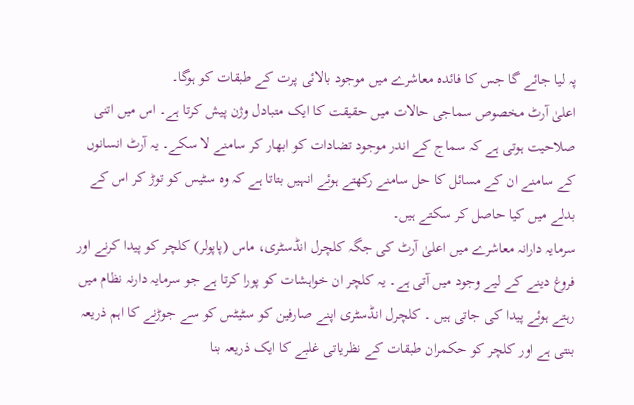پہ لیا جائے گا جس کا فائدہ معاشرے میں موجود بالائی پرت کے طبقات کو ہوگا۔
اعلیٰ آرٹ مخصوص سماجی حالات میں حقیقت کا ایک متبادل وژن پیش کرتا ہے۔ اس میں اتنی صلاحیت ہوتی ہے کہ سماج کے اندر موجود تضادات کو ابھار کر سامنے لا سکے۔ یہ آرٹ انسانوں کے سامنے ان کے مسائل کا حل سامنے رکھتے ہوئے انہیں بتاتا ہے کہ وہ سٹیس کو توڑ کر اس کے بدلے میں کیا حاصل کر سکتے ہیں۔
سرمایہ دارانہ معاشرے میں اعلیٰ آرٹ کی جگہ کلچرل انڈسٹری، ماس (پاپولر) کلچر کو پیدا کرنے اور فروغ دینے کے لیے وجود میں آتی ہے۔ یہ کلچر ان خواہشات کو پورا کرتا ہے جو سرمایہ دارنہ نظام میں رہتے ہوئے پیدا کی جاتی ہیں ۔ کلچرل انڈسٹری اپنے صارفین کو سٹیٹس کو سے جوڑنے کا اہم ذریعہ بنتی ہے اور کلچر کو حکمران طبقات کے نظریاتی غلبے کا ایک ذریعہ بنا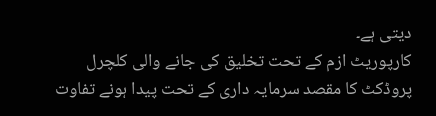دیتی ہے۔
کارپوریٹ ازم کے تحت تخلیق کی جانے والی کلچرل پروڈکٹ کا مقصد سرمایہ داری کے تحت پیدا ہونے تفاوت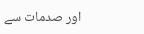اور صدمات سے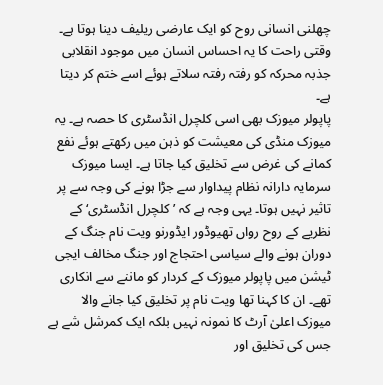چھلنی انسانی روح کو ایک عارضی ریلیف دینا ہوتا ہے۔ وقتی راحت کا یہ احساس انسان میں موجود انقلابی جذبہ محرکہ کو رفتہ رفتہ سلاتے ہوئے اسے ختم کر دیتا ہے۔
پاپولر میوزک بھی اسی کلچرل انڈسٹری کا حصہ ہے۔ یہ میوزک منڈی کی معیشت کو ذہن میں رکھتے ہوئے نفع کمانے کی غرض سے تخلیق کیا جاتا ہے۔ ایسا میوزک سرمایہ دارانہ نظام پیداوار سے جڑا ہونے کی وجہ سے پر تاثیر نہیں ہوتا۔ یہی وجہ ہے کہ ’کلچرل انڈسٹری‘ کے نظریے کے روح رواں تھیوڈور ایڈورنو ویت نام جنگ کے دوران ہونے والے سیاسی احتجاج اور جنگ مخالف ایجی ٹیشن میں پاپولر میوزک کے کردار کو ماننے سے انکاری تھے۔ ان کا کہنا تھا ویت نام پر تخلیق کیا جانے والا میوزک اعلیٰ آرٹ کا نمونہ نہیں بلکہ ایک کمرشل شے ہے جس کی تخلیق اور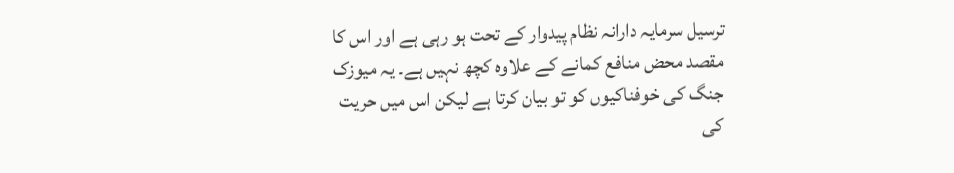ترسیل سرمایہ دارانہ نظام پیدوار کے تحت ہو رہی ہے اور اس کا مقصد محض منافع کمانے کے علاوہ کچھ نہیں ہے۔ یہ میوزک جنگ کی خوفناکیوں کو تو بیان کرتا ہے لیکن اس میں حریت کی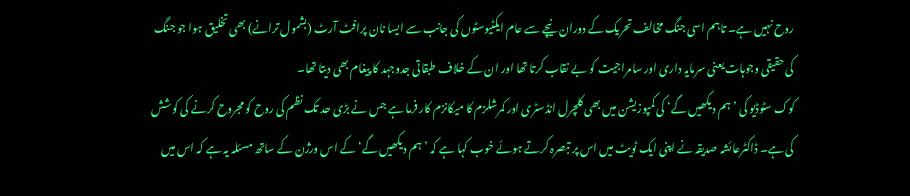روح نہیں ہے۔ تاہم اسی جنگ مخالف تحریک کے دوران نیچے سے عام ایکٹیوسٹوں کی جانب سے ایسا نان پرافٹ آرٹ (بشمول ترانے) بھی تخلیق ہوا جو جنگ کی حقیقی وجوہات یعنی سرمایہ داری اور سامراجیت کو بے نقاب کرتا تھا اور ان کے خلاف طبقاتی جدوجہد کا پیغام بھی دیتا تھا۔
کوک سٹوڈیو کی ’ہم دیکھیں گے‘ کی کمپوزیشن میں بھی کلچرل انڈسٹری اور کمرشلزم کا میکانزم کار فرما ہے جس نے بڑی حد تک نظم کی روح کو مجروح کرنے کی کوشش کی ہے۔ ڈاکٹرعائشہ صدیقہ نے اپنی ایک ٹویٹ میں اس پر تبصرہ کرتے ہوئے خوب کہا ہے کہ ’ہم دیکھیں گے‘ کے اس ورژن کے ساتھ مسئلہ یہ ہے کہ اس میں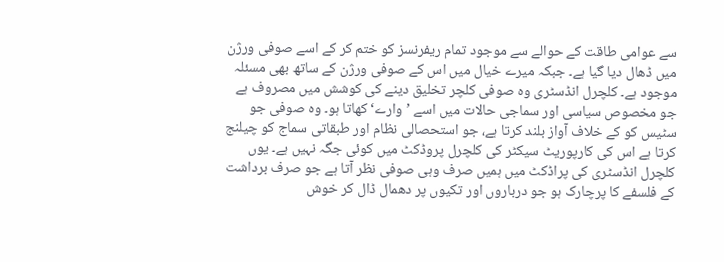سے عوامی طاقت کے حوالے سے موجود تمام ریفرنسز کو ختم کر کے اسے صوفی ورژن میں ڈھال دیا گیا ہے۔ جبکہ میرے خیال میں اس کے صوفی ورژن کے ساتھ بھی مسئلہ موجود ہے۔ کلچرل انڈسٹری وہ صوفی کلچر تخلیق دینے کی کوشش میں مصروف ہے جو مخصوص سیاسی اور سماجی حالات میں اسے ’وارے‘ کھاتا ہو۔ وہ صوفی جو سٹیس کو کے خلاف آواز بلند کرتا ہے، جو استحصالی نظام اور طبقاتی سماج کو چیلنج کرتا ہے اس کی کارپوریٹ سیکٹر کی کلچرل پروڈکٹ میں کوئی جگہ نہیں ہے۔ یوں کلچرل انڈسٹری کی پراڈکٹ میں ہمیں صرف وہی صوفی نظر آتا ہے جو صرف برداشت کے فلسفے کا پرچارک ہو جو درباروں اور تکیوں پر دھمال ڈال کر خوش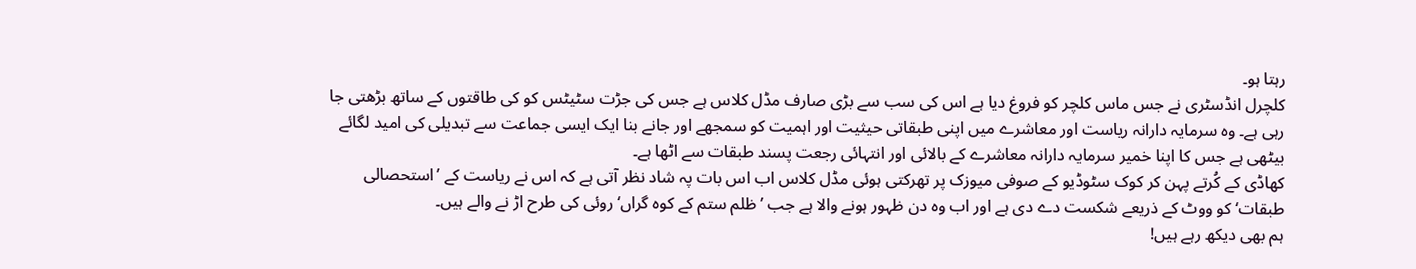رہتا ہو۔
کلچرل انڈسٹری نے جس ماس کلچر کو فروغ دیا ہے اس کی سب سے بڑی صارف مڈل کلاس ہے جس کی جڑت سٹیٹس کو کی طاقتوں کے ساتھ بڑھتی جا رہی ہے۔ وہ سرمایہ دارانہ ریاست اور معاشرے میں اپنی طبقاتی حیثیت اور اہمیت کو سمجھے اور جانے بنا ایک ایسی جماعت سے تبدیلی کی امید لگائے بیٹھی ہے جس کا اپنا خمیر سرمایہ دارانہ معاشرے کے بالائی اور انتہائی رجعت پسند طبقات سے اٹھا ہے۔
کھاڈی کے کُرتے پہن کر کوک سٹوڈیو کے صوفی میوزک پر تھرکتی ہوئی مڈل کلاس اب اس بات پہ شاد نظر آتی ہے کہ اس نے ریاست کے ’استحصالی طبقات‘ کو ووٹ کے ذریعے شکست دے دی ہے اور اب وہ دن ظہور ہونے والا ہے جب ’ظلم ستم کے کوہ گراں‘ روئی کی طرح اڑ نے والے ہیں۔
ہم بھی دیکھ رہے ہیں!